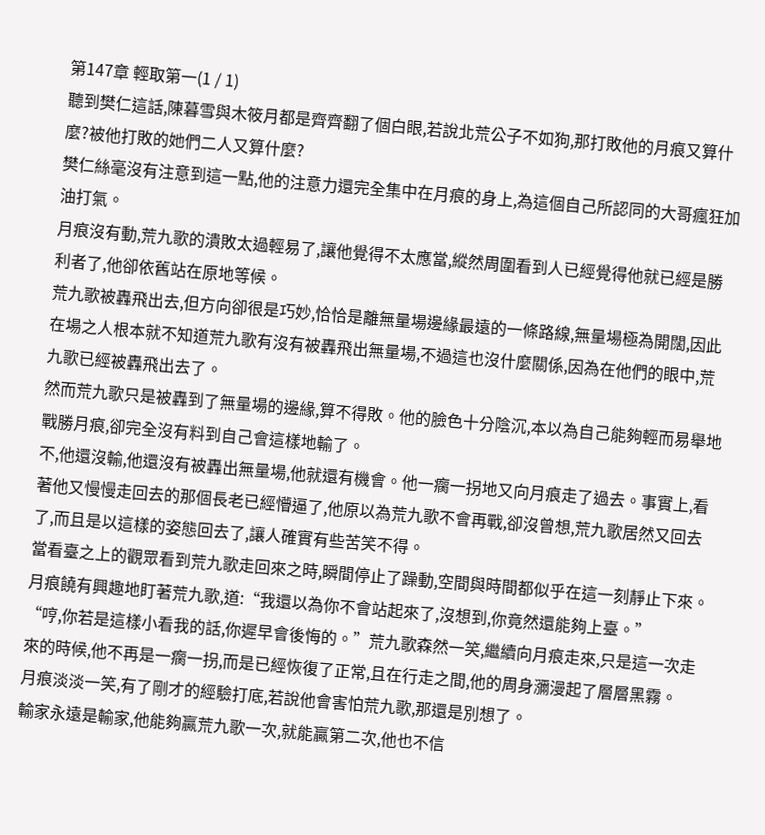第147章 輕取第一(1 / 1)
聽到樊仁這話,陳暮雪與木筱月都是齊齊翻了個白眼,若說北荒公子不如狗,那打敗他的月痕又算什麼?被他打敗的她們二人又算什麼?
樊仁絲毫沒有注意到這一點,他的注意力還完全集中在月痕的身上,為這個自己所認同的大哥瘋狂加油打氣。
月痕沒有動,荒九歌的潰敗太過輕易了,讓他覺得不太應當,縱然周圍看到人已經覺得他就已經是勝利者了,他卻依舊站在原地等候。
荒九歌被轟飛出去,但方向卻很是巧妙,恰恰是離無量場邊緣最遠的一條路線,無量場極為開闊,因此在場之人根本就不知道荒九歌有沒有被轟飛出無量場,不過這也沒什麼關係,因為在他們的眼中,荒九歌已經被轟飛出去了。
然而荒九歌只是被轟到了無量場的邊緣,算不得敗。他的臉色十分陰沉,本以為自己能夠輕而易舉地戰勝月痕,卻完全沒有料到自己會這樣地輸了。
不,他還沒輸,他還沒有被轟出無量場,他就還有機會。他一瘸一拐地又向月痕走了過去。事實上,看著他又慢慢走回去的那個長老已經懵逼了,他原以為荒九歌不會再戰,卻沒曾想,荒九歌居然又回去了,而且是以這樣的姿態回去了,讓人確實有些苦笑不得。
當看臺之上的觀眾看到荒九歌走回來之時,瞬間停止了躁動,空間與時間都似乎在這一刻靜止下來。月痕饒有興趣地盯著荒九歌,道:“我還以為你不會站起來了,沒想到,你竟然還能夠上臺。”
“哼,你若是這樣小看我的話,你遲早會後悔的。”荒九歌森然一笑,繼續向月痕走來,只是這一次走來的時候,他不再是一瘸一拐,而是已經恢復了正常,且在行走之間,他的周身瀰漫起了層層黑霧。
月痕淡淡一笑,有了剛才的經驗打底,若說他會害怕荒九歌,那還是別想了。
輸家永遠是輸家,他能夠贏荒九歌一次,就能贏第二次,他也不信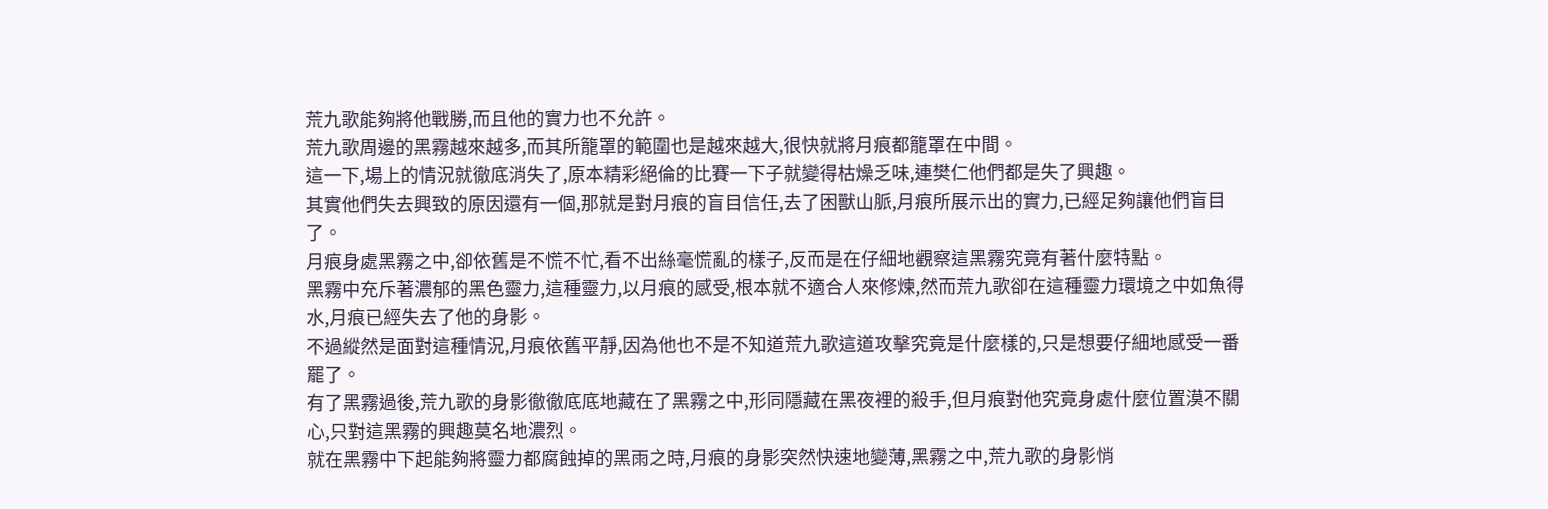荒九歌能夠將他戰勝,而且他的實力也不允許。
荒九歌周邊的黑霧越來越多,而其所籠罩的範圍也是越來越大,很快就將月痕都籠罩在中間。
這一下,場上的情況就徹底消失了,原本精彩絕倫的比賽一下子就變得枯燥乏味,連樊仁他們都是失了興趣。
其實他們失去興致的原因還有一個,那就是對月痕的盲目信任,去了困獸山脈,月痕所展示出的實力,已經足夠讓他們盲目了。
月痕身處黑霧之中,卻依舊是不慌不忙,看不出絲毫慌亂的樣子,反而是在仔細地觀察這黑霧究竟有著什麼特點。
黑霧中充斥著濃郁的黑色靈力,這種靈力,以月痕的感受,根本就不適合人來修煉,然而荒九歌卻在這種靈力環境之中如魚得水,月痕已經失去了他的身影。
不過縱然是面對這種情況,月痕依舊平靜,因為他也不是不知道荒九歌這道攻擊究竟是什麼樣的,只是想要仔細地感受一番罷了。
有了黑霧過後,荒九歌的身影徹徹底底地藏在了黑霧之中,形同隱藏在黑夜裡的殺手,但月痕對他究竟身處什麼位置漠不關心,只對這黑霧的興趣莫名地濃烈。
就在黑霧中下起能夠將靈力都腐蝕掉的黑雨之時,月痕的身影突然快速地變薄,黑霧之中,荒九歌的身影悄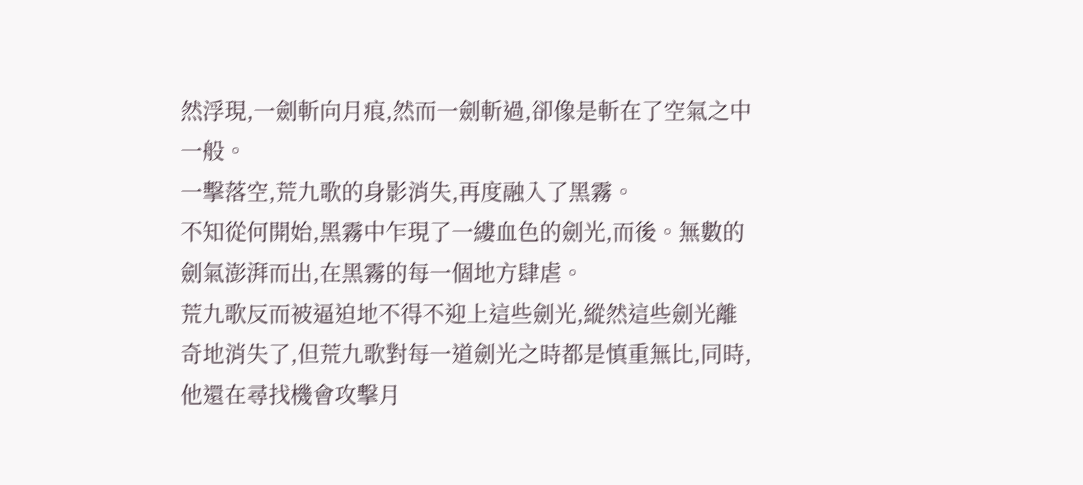然浮現,一劍斬向月痕,然而一劍斬過,卻像是斬在了空氣之中一般。
一擊落空,荒九歌的身影消失,再度融入了黑霧。
不知從何開始,黑霧中乍現了一縷血色的劍光,而後。無數的劍氣澎湃而出,在黑霧的每一個地方肆虐。
荒九歌反而被逼迫地不得不迎上這些劍光,縱然這些劍光離奇地消失了,但荒九歌對每一道劍光之時都是慎重無比,同時,他還在尋找機會攻擊月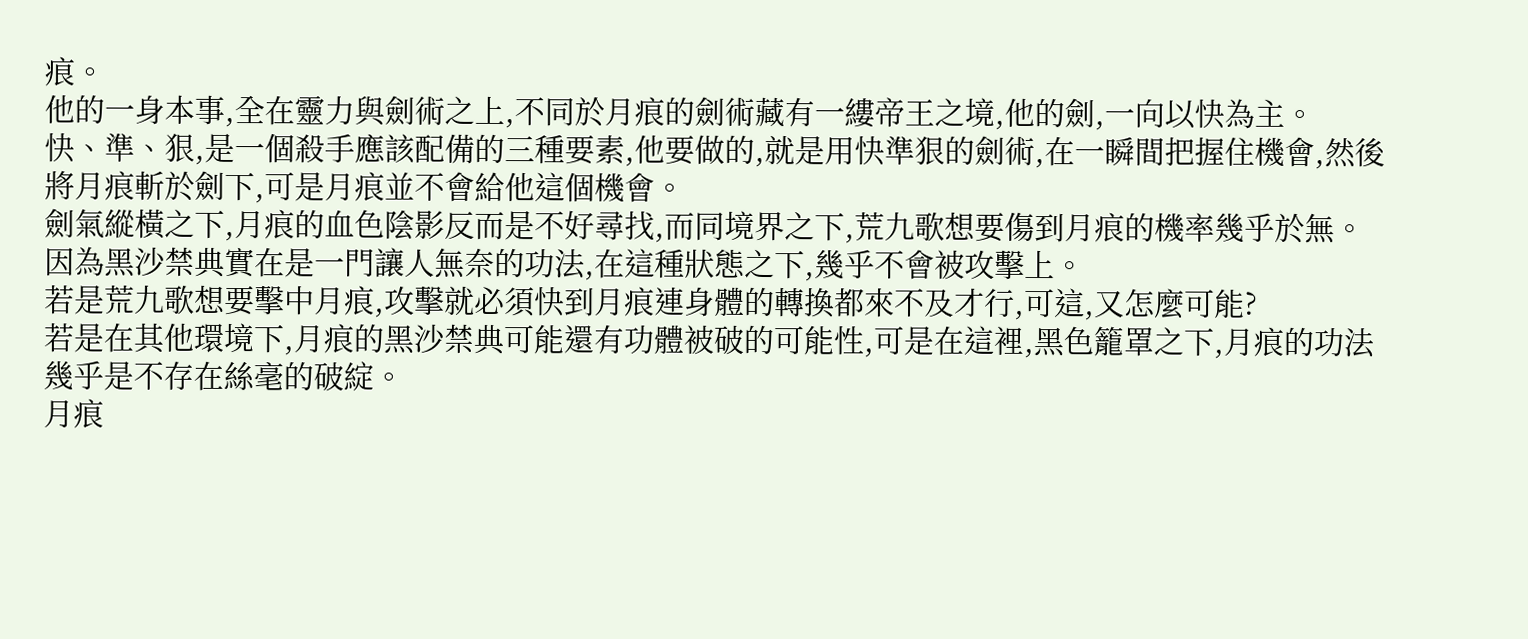痕。
他的一身本事,全在靈力與劍術之上,不同於月痕的劍術藏有一縷帝王之境,他的劍,一向以快為主。
快、準、狠,是一個殺手應該配備的三種要素,他要做的,就是用快準狠的劍術,在一瞬間把握住機會,然後將月痕斬於劍下,可是月痕並不會給他這個機會。
劍氣縱橫之下,月痕的血色陰影反而是不好尋找,而同境界之下,荒九歌想要傷到月痕的機率幾乎於無。
因為黑沙禁典實在是一門讓人無奈的功法,在這種狀態之下,幾乎不會被攻擊上。
若是荒九歌想要擊中月痕,攻擊就必須快到月痕連身體的轉換都來不及才行,可這,又怎麼可能?
若是在其他環境下,月痕的黑沙禁典可能還有功體被破的可能性,可是在這裡,黑色籠罩之下,月痕的功法幾乎是不存在絲毫的破綻。
月痕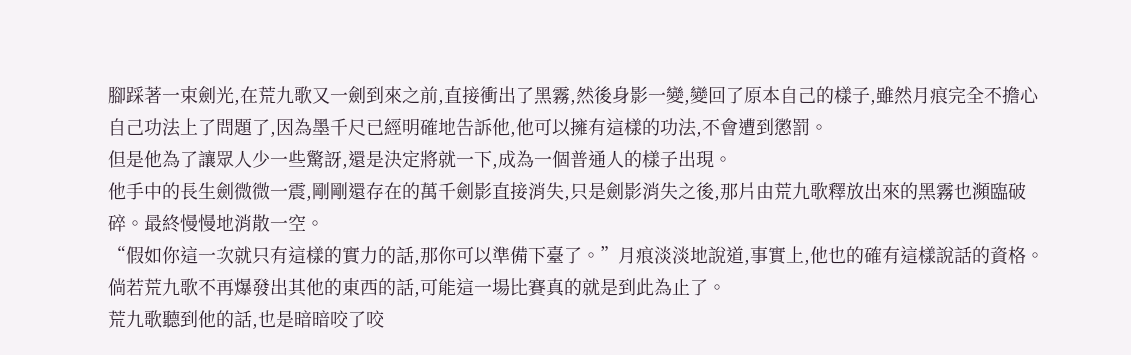腳踩著一束劍光,在荒九歌又一劍到來之前,直接衝出了黑霧,然後身影一變,變回了原本自己的樣子,雖然月痕完全不擔心自己功法上了問題了,因為墨千尺已經明確地告訴他,他可以擁有這樣的功法,不會遭到懲罰。
但是他為了讓眾人少一些驚訝,還是決定將就一下,成為一個普通人的樣子出現。
他手中的長生劍微微一震,剛剛還存在的萬千劍影直接消失,只是劍影消失之後,那片由荒九歌釋放出來的黑霧也瀕臨破碎。最終慢慢地消散一空。
“假如你這一次就只有這樣的實力的話,那你可以準備下臺了。”月痕淡淡地說道,事實上,他也的確有這樣說話的資格。
倘若荒九歌不再爆發出其他的東西的話,可能這一場比賽真的就是到此為止了。
荒九歌聽到他的話,也是暗暗咬了咬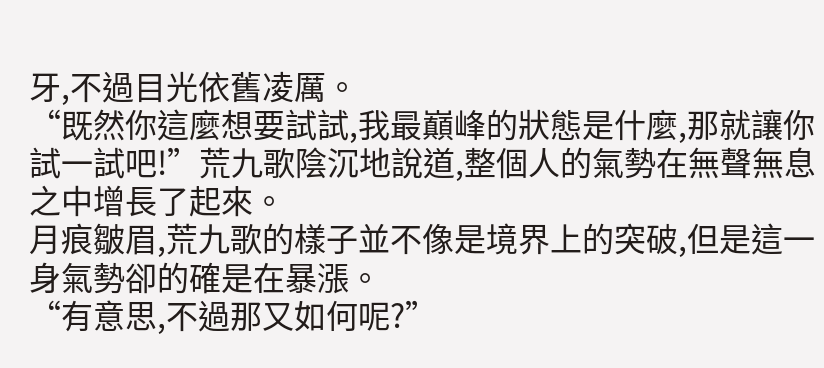牙,不過目光依舊凌厲。
“既然你這麼想要試試,我最巔峰的狀態是什麼,那就讓你試一試吧!”荒九歌陰沉地說道,整個人的氣勢在無聲無息之中增長了起來。
月痕皺眉,荒九歌的樣子並不像是境界上的突破,但是這一身氣勢卻的確是在暴漲。
“有意思,不過那又如何呢?”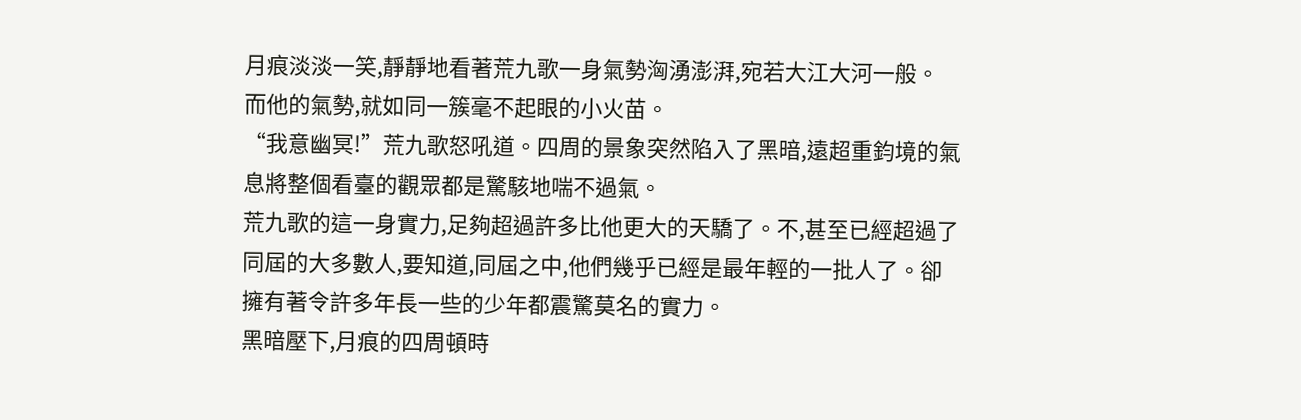月痕淡淡一笑,靜靜地看著荒九歌一身氣勢洶湧澎湃,宛若大江大河一般。
而他的氣勢,就如同一簇毫不起眼的小火苗。
“我意幽冥!”荒九歌怒吼道。四周的景象突然陷入了黑暗,遠超重鈞境的氣息將整個看臺的觀眾都是驚駭地喘不過氣。
荒九歌的這一身實力,足夠超過許多比他更大的天驕了。不,甚至已經超過了同屆的大多數人,要知道,同屆之中,他們幾乎已經是最年輕的一批人了。卻擁有著令許多年長一些的少年都震驚莫名的實力。
黑暗壓下,月痕的四周頓時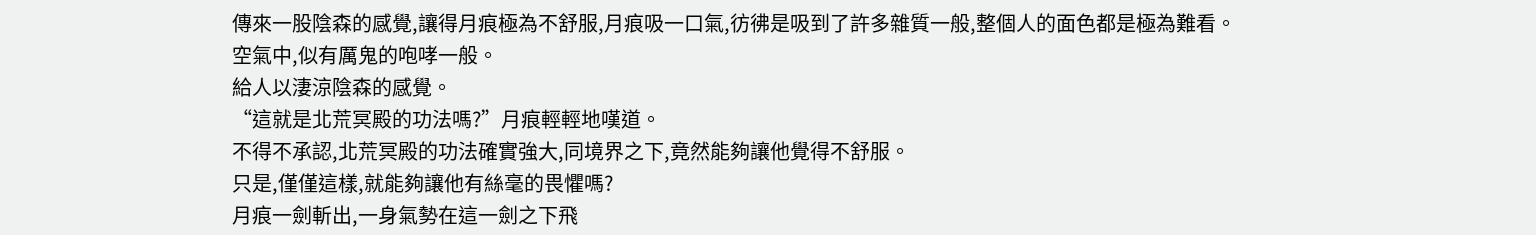傳來一股陰森的感覺,讓得月痕極為不舒服,月痕吸一口氣,彷彿是吸到了許多雜質一般,整個人的面色都是極為難看。
空氣中,似有厲鬼的咆哮一般。
給人以淒涼陰森的感覺。
“這就是北荒冥殿的功法嗎?”月痕輕輕地嘆道。
不得不承認,北荒冥殿的功法確實強大,同境界之下,竟然能夠讓他覺得不舒服。
只是,僅僅這樣,就能夠讓他有絲毫的畏懼嗎?
月痕一劍斬出,一身氣勢在這一劍之下飛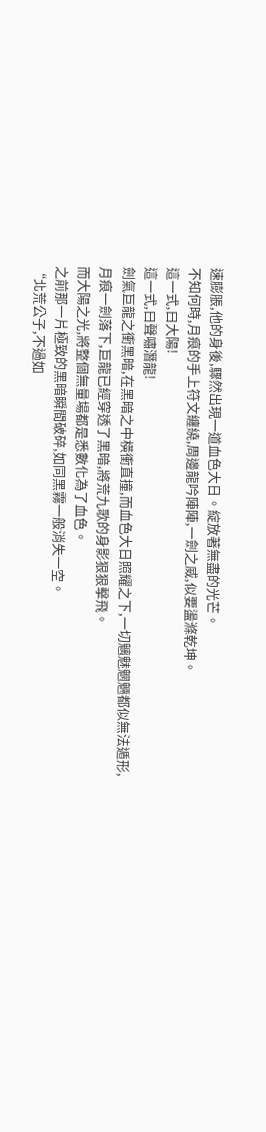速膨脹,他的身後,驟然出現一道血色大日。綻放著無盡的光芒。
不知何時,月痕的手上符文纏繞,周邊龍吟陣陣,一劍之威,似要盪滌乾坤。
這一式,曰大陽!
這一式,曰聲嘯潛龍!
劍氣巨龍之衝黑暗,在黑暗之中橫衝直撞,而血色大日照耀之下,一切魑魅魍魎都似無法遁形,月痕一劍落下,巨龍已經穿透了黑暗,將荒九歌的身影狠狠擊飛。
而大陽之光,將整個無量場都是悉數化為了血色。
之前那一片極致的黑暗瞬間破碎,如同黑霧一般消失一空。
“北荒公子,不過如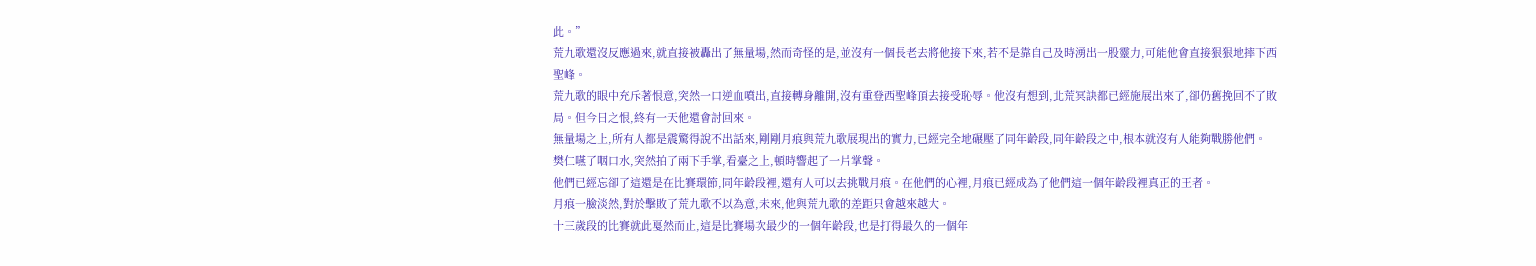此。”
荒九歌還沒反應過來,就直接被轟出了無量場,然而奇怪的是,並沒有一個長老去將他接下來,若不是靠自己及時湧出一股靈力,可能他會直接狠狠地摔下西聖峰。
荒九歌的眼中充斥著恨意,突然一口逆血噴出,直接轉身離開,沒有重登西聖峰頂去接受恥辱。他沒有想到,北荒冥訣都已經施展出來了,卻仍舊挽回不了敗局。但今日之恨,終有一天他還會討回來。
無量場之上,所有人都是震驚得說不出話來,剛剛月痕與荒九歌展現出的實力,已經完全地碾壓了同年齡段,同年齡段之中,根本就沒有人能夠戰勝他們。
樊仁嚥了咽口水,突然拍了兩下手掌,看臺之上,頓時響起了一片掌聲。
他們已經忘卻了這還是在比賽環節,同年齡段裡,還有人可以去挑戰月痕。在他們的心裡,月痕已經成為了他們這一個年齡段裡真正的王者。
月痕一臉淡然,對於擊敗了荒九歌不以為意,未來,他與荒九歌的差距只會越來越大。
十三歲段的比賽就此戛然而止,這是比賽場次最少的一個年齡段,也是打得最久的一個年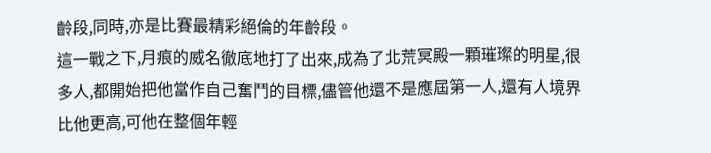齡段,同時,亦是比賽最精彩絕倫的年齡段。
這一戰之下,月痕的威名徹底地打了出來,成為了北荒冥殿一顆璀璨的明星,很多人,都開始把他當作自己奮鬥的目標,儘管他還不是應屆第一人,還有人境界比他更高,可他在整個年輕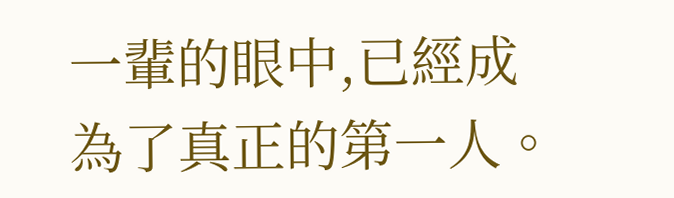一輩的眼中,已經成為了真正的第一人。